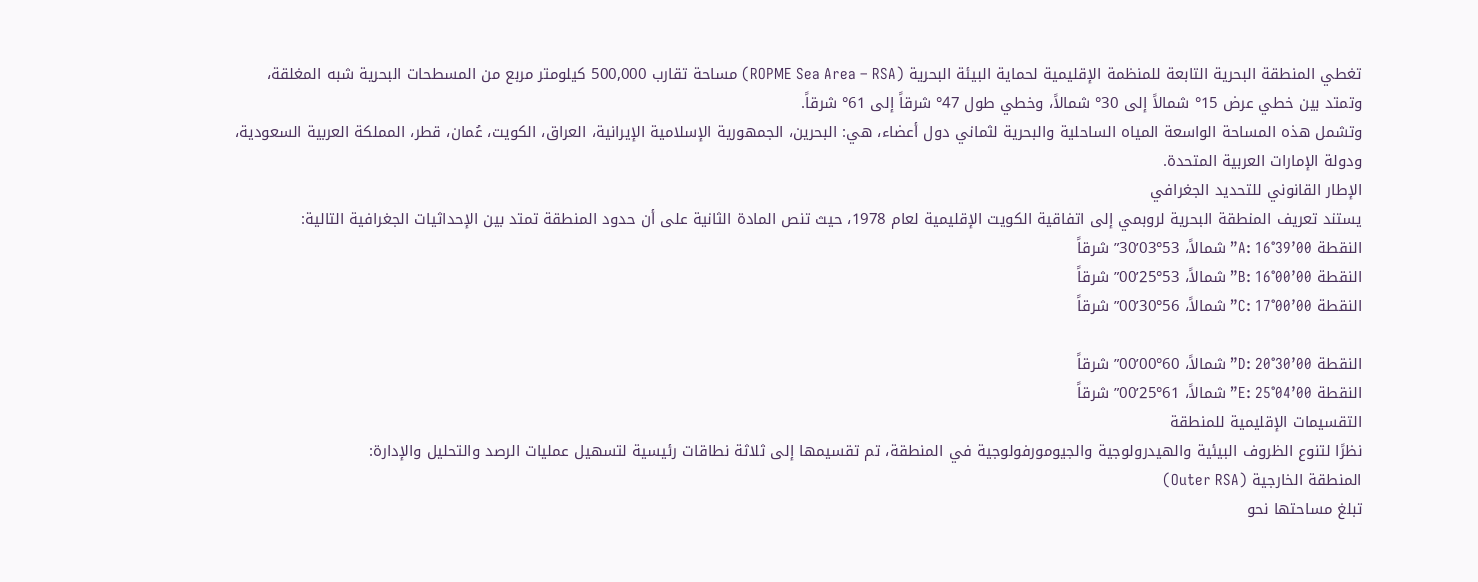تغطي المنطقة البحرية التابعة للمنظمة الإقليمية لحماية البيئة البحرية (ROPME Sea Area – RSA) مساحة تقارب 500,000 كيلومتر مربع من المسطحات البحرية شبه المغلقة، وتمتد بين خطي عرض 15° شمالاً إلى 30° شمالاً، وخطي طول 47° شرقاً إلى 61° شرقاً.
وتشمل هذه المساحة الواسعة المياه الساحلية والبحرية لثماني دول أعضاء، هي: البحرين، الجمهورية الإسلامية الإيرانية، العراق، الكويت، عُمان، قطر، المملكة العربية السعودية، ودولة الإمارات العربية المتحدة.
الإطار القانوني للتحديد الجغرافي
يستند تعريف المنطقة البحرية لروبمي إلى اتفاقية الكويت الإقليمية لعام 1978، حيث تنص المادة الثانية على أن حدود المنطقة تمتد بين الإحداثيات الجغرافية التالية:
النقطة A: 16°39’00” شمالاً، 53°03’30” شرقاً
النقطة B: 16°00’00” شمالاً، 53°25’00” شرقاً
النقطة C: 17°00’00” شمالاً، 56°30’00” شرقاً

النقطة D: 20°30’00” شمالاً، 60°00’00” شرقاً
النقطة E: 25°04’00” شمالاً، 61°25’00” شرقاً
التقسيمات الإقليمية للمنطقة
نظرًا لتنوع الظروف البيئية والهيدرولوجية والجيومورفولوجية في المنطقة، تم تقسيمها إلى ثلاثة نطاقات رئيسية لتسهيل عمليات الرصد والتحليل والإدارة:
المنطقة الخارجية (Outer RSA)
تبلغ مساحتها نحو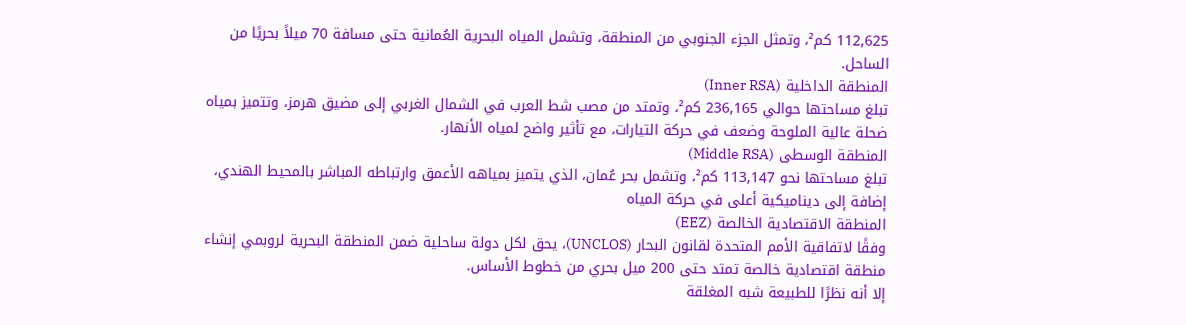112,625 كم²، وتمثل الجزء الجنوبي من المنطقة، وتشمل المياه البحرية العُمانية حتى مسافة 70 ميلاً بحريًا من الساحل.
المنطقة الداخلية (Inner RSA)
تبلغ مساحتها حوالي 236,165 كم²، وتمتد من مصب شط العرب في الشمال الغربي إلى مضيق هرمز، وتتميز بمياه ضحلة عالية الملوحة وضعف في حركة التيارات، مع تأثير واضح لمياه الأنهار.
المنطقة الوسطى (Middle RSA)
تبلغ مساحتها نحو 113,147 كم²، وتشمل بحر عُمان، الذي يتميز بمياهه الأعمق وارتباطه المباشر بالمحيط الهندي، إضافة إلى ديناميكية أعلى في حركة المياه
المنطقة الاقتصادية الخالصة (EEZ)
وفقًا لاتفاقية الأمم المتحدة لقانون البحار (UNCLOS)، يحق لكل دولة ساحلية ضمن المنطقة البحرية لروبمي إنشاء منطقة اقتصادية خالصة تمتد حتى 200 ميل بحري من خطوط الأساس.
إلا أنه نظرًا للطبيعة شبه المغلقة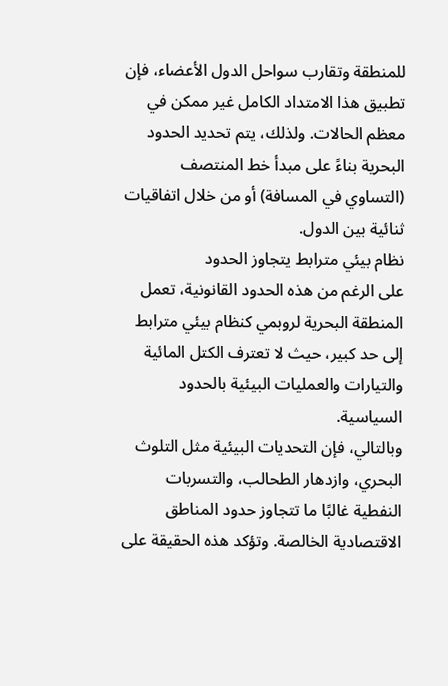للمنطقة وتقارب سواحل الدول الأعضاء، فإن تطبيق هذا الامتداد الكامل غير ممكن في معظم الحالات. ولذلك، يتم تحديد الحدود البحرية بناءً على مبدأ خط المنتصف (التساوي في المسافة) أو من خلال اتفاقيات ثنائية بين الدول.
نظام بيئي مترابط يتجاوز الحدود
على الرغم من هذه الحدود القانونية، تعمل المنطقة البحرية لروبمي كنظام بيئي مترابط إلى حد كبير، حيث لا تعترف الكتل المائية والتيارات والعمليات البيئية بالحدود السياسية.
وبالتالي، فإن التحديات البيئية مثل التلوث البحري، وازدهار الطحالب، والتسربات النفطية غالبًا ما تتجاوز حدود المناطق الاقتصادية الخالصة. وتؤكد هذه الحقيقة على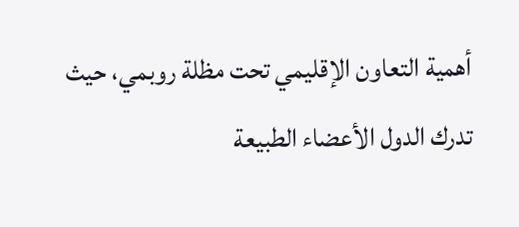أهمية التعاون الإقليمي تحت مظلة روبمي، حيث تدرك الدول الأعضاء الطبيعة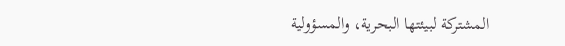المشتركة لبيئتها البحرية، والمسؤولية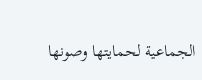الجماعية لحمايتها وصونها